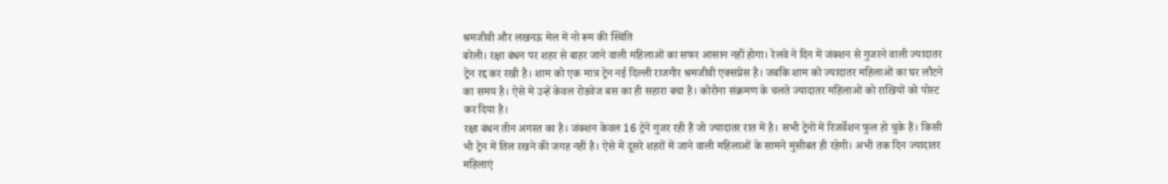श्रमजीवी और लखनऊ मेल में नो रूम की स्थिति
बरेली। रक्षा बंधन पर शहर से बाहर जाने वाली महिलाओं का सफर आसान नहीं होगा। रेलवे ने दिन में जंक्शन से गुजरने वाली ज्यादातर ट्रेन रद्द कर रखी है। शाम को एक मात्र ट्रेन नई दिल्ली राजगीर श्रमजीवी एक्सप्रेस है। जबकि शाम को ज्यादातर महिलाओं का घर लौटने का समय है। ऐसे में उन्हें केवल रोडवेज बस का ही सहारा बचा है। कोरोना संक्रमण के चलते ज्यादातर महिलाओं को राखियों को पोस्ट कर दिया है।
रक्षा बंधन तीन अगस्त का है। जंक्शन केवल 16 ट्रेनें गुजर रही हैं जो ज्यादातर रात में है। सभी ट्रेनों में रिजर्वेशन फुल हो चुके हैं। किसी भी ट्रेन में तिल रखने की जगह नहीं है। ऐसे में दूसरे शहरों में जाने वाली महिलाओं के सामने मुसीबत ही रहेगी। अभी तक दिन ज्यादातर महिलाएं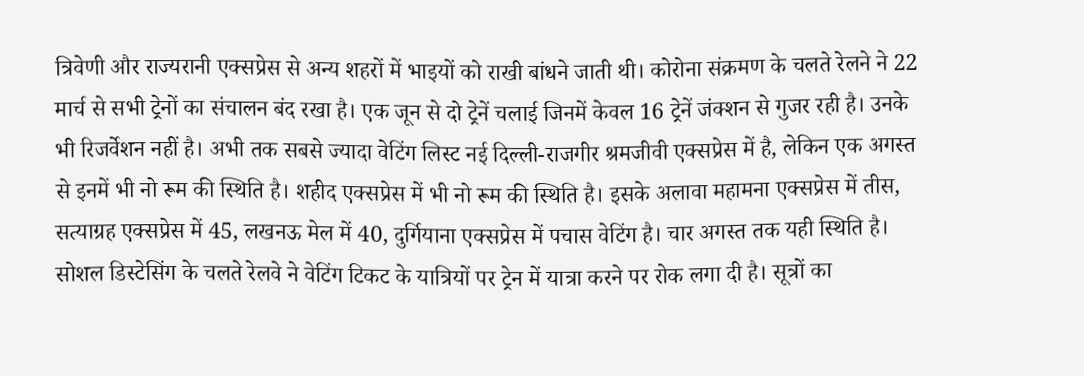त्रिवेणी और राज्यरानी एक्सप्रेस से अन्य शहरों में भाइयों को राखी बांधने जाती थी। कोरोना संक्रमण के चलते रेलने ने 22 मार्च से सभी ट्रेनों का संचालन बंद रखा है। एक जून से दो ट्रेनें चलाई जिनमें केवल 16 ट्रेनें जंक्शन से गुजर रही है। उनके भी रिजर्वेशन नहीं है। अभी तक सबसे ज्यादा वेटिंग लिस्ट नई दिल्ली-राजगीर श्रमजीवी एक्सप्रेस में है, लेकिन एक अगस्त से इनमें भी नो रूम की स्थिति है। शहीद एक्सप्रेस में भी नो रूम की स्थिति है। इसके अलावा महामना एक्सप्रेस में तीस, सत्याग्रह एक्सप्रेस में 45, लखनऊ मेल में 40, दुर्गियाना एक्सप्रेस में पचास वेटिंग है। चार अगस्त तक यही स्थिति है। सोशल डिस्टेसिंग के चलते रेलवे ने वेटिंग टिकट के यात्रियों पर ट्रेन में यात्रा करने पर रोक लगा दी है। सूत्रों का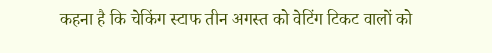कहना है कि चेकिंग स्टाफ तीन अगस्त को वेटिंग टिकट वालों को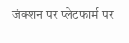जंक्शन पर प्लेटफार्म पर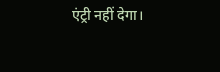एंट्री नहीं देगा।